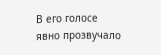В его голосе явно прозвучало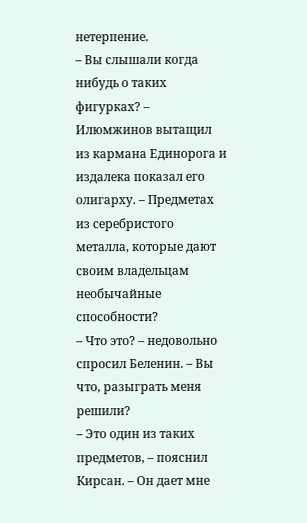нетерпение.
– Вы слышали когда нибудь о таких фигурках? – Илюмжинов вытащил из кармана Единорога и издалека показал его олигарху. – Предметах из серебристого металла, которые дают своим владельцам необычайные способности?
– Что это? – недовольно спросил Беленин. – Вы что, разыграть меня решили?
– Это один из таких предметов, – пояснил Кирсан. – Он дает мне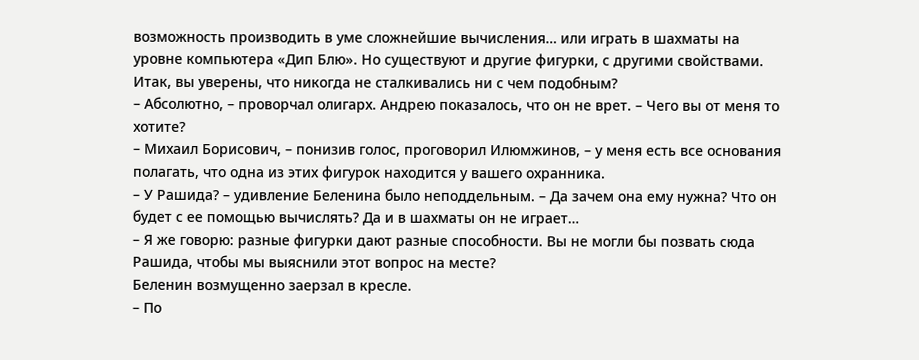возможность производить в уме сложнейшие вычисления… или играть в шахматы на уровне компьютера «Дип Блю». Но существуют и другие фигурки, с другими свойствами. Итак, вы уверены, что никогда не сталкивались ни с чем подобным?
– Абсолютно, – проворчал олигарх. Андрею показалось, что он не врет. – Чего вы от меня то хотите?
– Михаил Борисович, – понизив голос, проговорил Илюмжинов, – у меня есть все основания полагать, что одна из этих фигурок находится у вашего охранника.
– У Рашида? – удивление Беленина было неподдельным. – Да зачем она ему нужна? Что он будет с ее помощью вычислять? Да и в шахматы он не играет…
– Я же говорю: разные фигурки дают разные способности. Вы не могли бы позвать сюда Рашида, чтобы мы выяснили этот вопрос на месте?
Беленин возмущенно заерзал в кресле.
– По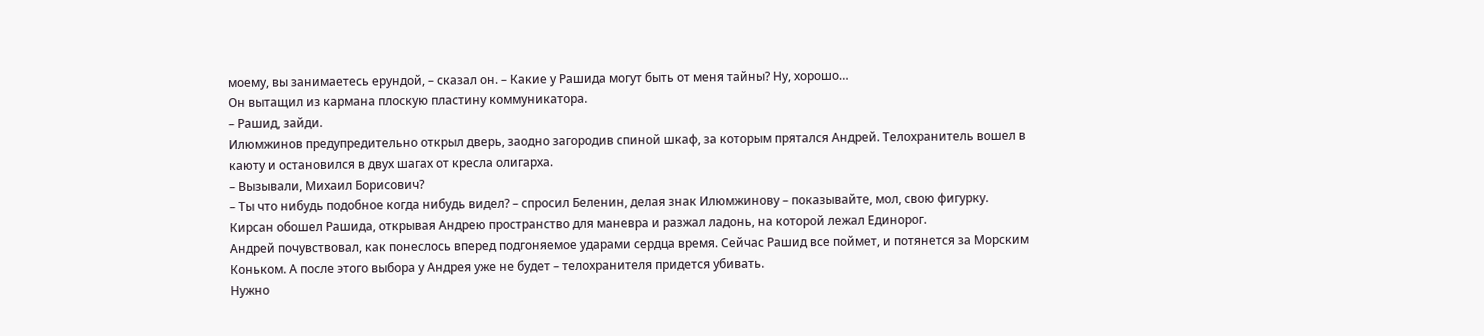моему, вы занимаетесь ерундой, – сказал он. – Какие у Рашида могут быть от меня тайны? Ну, хорошо…
Он вытащил из кармана плоскую пластину коммуникатора.
– Рашид, зайди.
Илюмжинов предупредительно открыл дверь, заодно загородив спиной шкаф, за которым прятался Андрей. Телохранитель вошел в каюту и остановился в двух шагах от кресла олигарха.
– Вызывали, Михаил Борисович?
– Ты что нибудь подобное когда нибудь видел? – спросил Беленин, делая знак Илюмжинову – показывайте, мол, свою фигурку.
Кирсан обошел Рашида, открывая Андрею пространство для маневра и разжал ладонь, на которой лежал Единорог.
Андрей почувствовал, как понеслось вперед подгоняемое ударами сердца время. Сейчас Рашид все поймет, и потянется за Морским Коньком. А после этого выбора у Андрея уже не будет – телохранителя придется убивать.
Нужно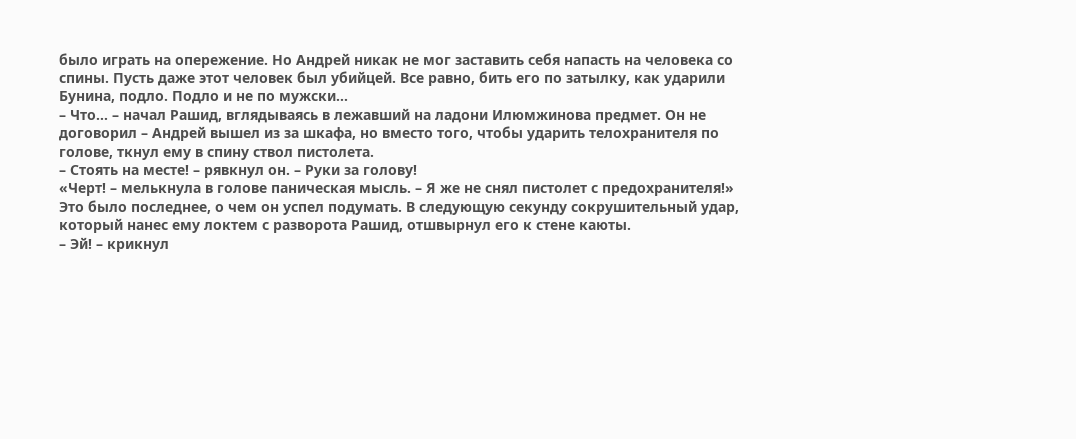было играть на опережение. Но Андрей никак не мог заставить себя напасть на человека со спины. Пусть даже этот человек был убийцей. Все равно, бить его по затылку, как ударили Бунина, подло. Подло и не по мужски…
– Что… – начал Рашид, вглядываясь в лежавший на ладони Илюмжинова предмет. Он не договорил – Андрей вышел из за шкафа, но вместо того, чтобы ударить телохранителя по голове, ткнул ему в спину ствол пистолета.
– Стоять на месте! – рявкнул он. – Руки за голову!
«Черт! – мелькнула в голове паническая мысль. – Я же не снял пистолет с предохранителя!»
Это было последнее, о чем он успел подумать. В следующую секунду сокрушительный удар, который нанес ему локтем с разворота Рашид, отшвырнул его к стене каюты.
– Эй! – крикнул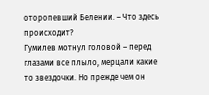оторопевший Белении. – Что здесь происходит?
Гумилев мотнул головой – перед глазами все плыло, мерцали какие то звездочки. Но прежде чем он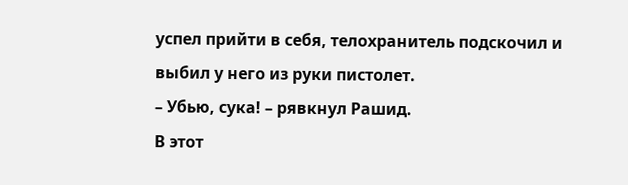успел прийти в себя, телохранитель подскочил и выбил у него из руки пистолет.
– Убью, сука! – рявкнул Рашид.
В этот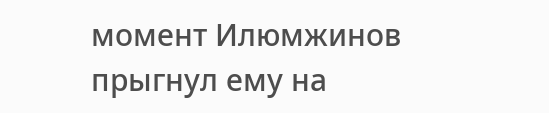момент Илюмжинов прыгнул ему на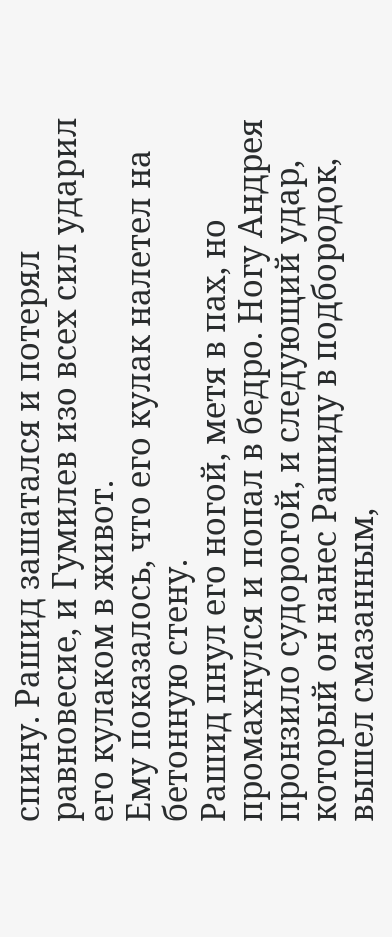спину. Рашид зашатался и потерял равновесие, и Гумилев изо всех сил ударил его кулаком в живот.
Ему показалось, что его кулак налетел на бетонную стену.
Рашид пнул его ногой, метя в пах, но промахнулся и попал в бедро. Ногу Андрея пронзило судорогой, и следующий удар, который он нанес Рашиду в подбородок, вышел смазанным,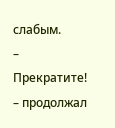слабым.
– Прекратите! – продолжал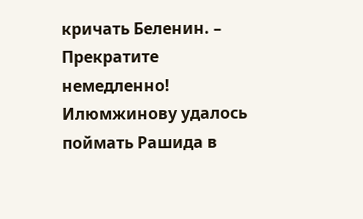кричать Беленин. – Прекратите немедленно!
Илюмжинову удалось поймать Рашида в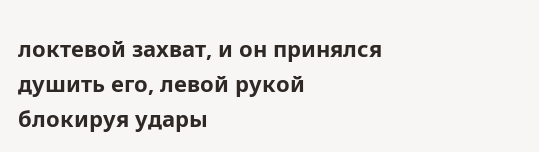локтевой захват, и он принялся душить его, левой рукой блокируя удары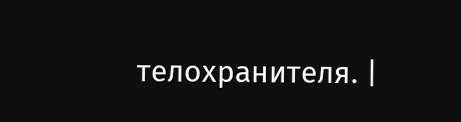телохранителя. |